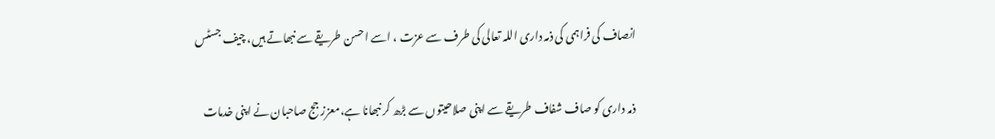انصاف کی فراہمی کی ذمہ داری اللہ تعالی کی طرف سے عزت ، اسے احسن طریقے سے نبھاتے ہیں، چیف جسٹس

ذمہ داری کو صاف شفاف طریقے سے اپنی صلاحیتوں سے بڑھ کر نبھانا ہے،معزز جج صاحبان نے اپنی خدمات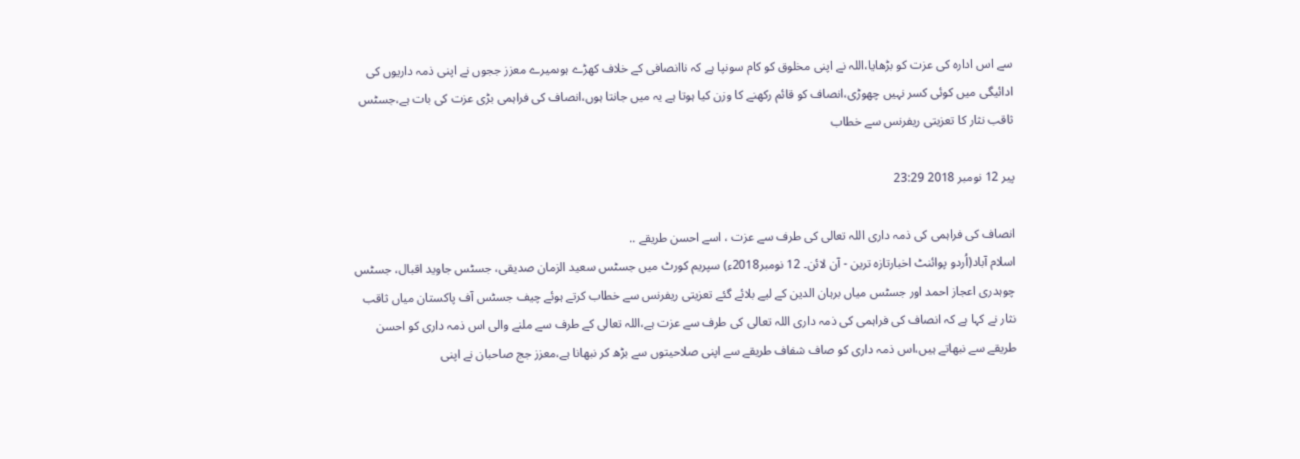سے اس ادارہ کی عزت کو بڑھایا،اللہ نے اپنی مخلوق کو کام سونپا ہے کہ ناانصافی کے خلاف کھڑے ہوںمیرے معزز ججوں نے اپنی ذمہ داریوں کی ادائیگی میں کوئی کسر نہیں چھوڑی،انصاف کو قائم رکھنے کا وزن کیا ہوتا ہے یہ میں جانتا ہوں،انصاف کی فراہمی بڑی عزت کی بات ہے،جسٹس ثاقب نثار کا تعزیتی ریفرنس سے خطاب

پیر 12 نومبر 2018 23:29

انصاف کی فراہمی کی ذمہ داری اللہ تعالی کی طرف سے عزت ، اسے احسن طریقے ..
اسلام آباد(اُردو پوائنٹ اخبارتازہ ترین - آن لائن۔ 12 نومبر2018ء) سپریم کورٹ میں جسٹس سعید الزمان صدیقی، جسٹس جاوید اقبال، جسٹس چوہدری اعجاز احمد اور جسٹس میاں برہان الدین کے لیے بلائے گئے تعزیتی ریفرنس سے خطاب کرتے ہوئے چیف جسٹس آف پاکستان میاں ثاقب نثار نے کہا ہے کہ انصاف کی فراہمی کی ذمہ داری اللہ تعالی کی طرف سے عزت ہے،اللہ تعالی کے طرف سے ملنے والی اس ذمہ داری کو احسن طریقے سے نبھاتے ہیں،اس ذمہ داری کو صاف شفاف طریقے سے اپنی صلاحیتوں سے بڑھ کر نبھانا ہے،معزز جج صاحبان نے اپنی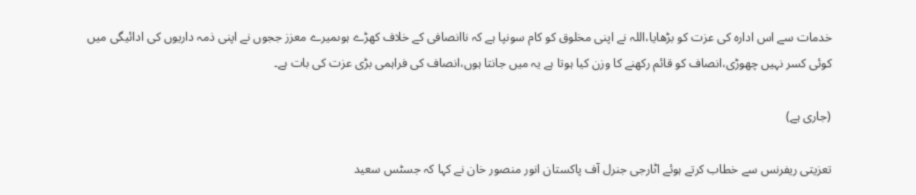خدمات سے اس ادارہ کی عزت کو بڑھایا،اللہ نے اپنی مخلوق کو کام سونپا ہے کہ ناانصافی کے خلاف کھڑے ہوںمیرے معزز ججوں نے اپنی ذمہ داریوں کی ادائیگی میں کوئی کسر نہیں چھوڑی،انصاف کو قائم رکھنے کا وزن کیا ہوتا ہے یہ میں جانتا ہوں،انصاف کی فراہمی بڑی عزت کی بات ہے۔

(جاری ہے)

تعزیتی ریفرنس سے خطاب کرتے ہوئے اٹارجی جنرل آف پاکستان انور منصور خان نے کہا کہ جسٹس سعید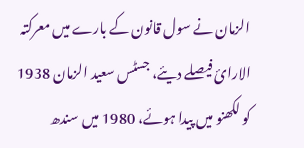الزمان نے سول قانون کے بارے میں معرکتہ الارائ فیصلے دیئے، جسٹس سعید الزمان 1938 کو لکھنو میں پیدا ہوئے، 1980 میں سندھ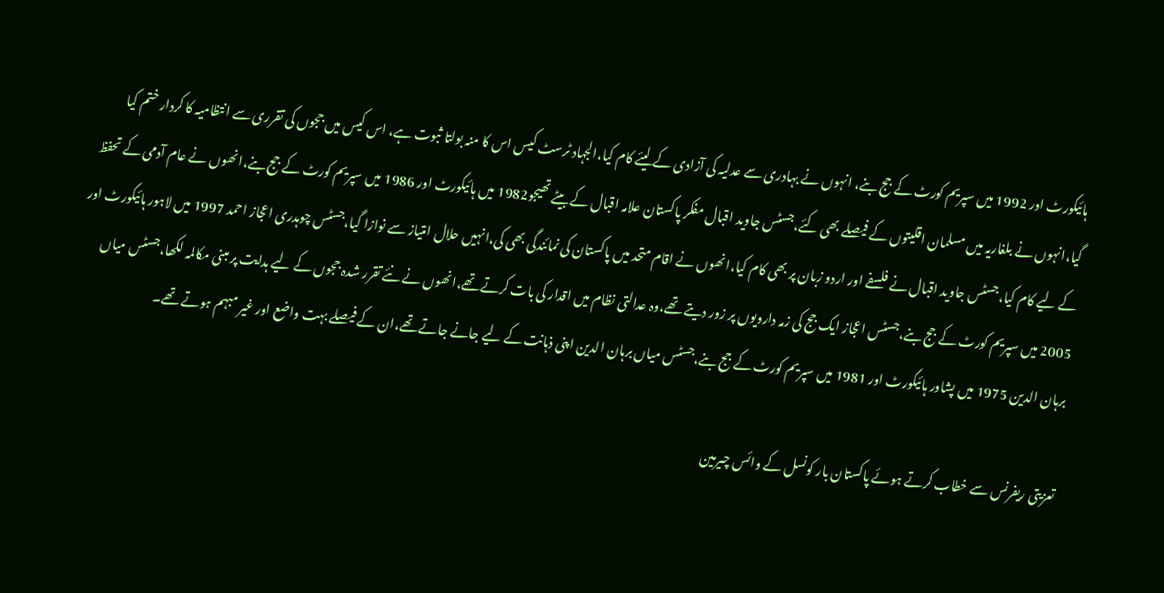ہائیکورٹ اور 1992 میں سپریم کورٹ کے جج بنے، انہوں نے بہادری سے عدلیہ کی آزادی کے لیئے کام کیا،الجہاد ٹرسٹ کیس اس کا منہ بولتا ثبوت ہے، اس کیس میں ججوں کی تقرری سے انتظامیہ کا کردار ختم کیا گیا،انہوں نے بلغاریہ میں مسلمان اقلیتوں کے فیصلے بھی کئے،جسٹس جاوید اقبال مفکر پاکستان علامہ اقبال کے بیٹے تھیجو1982 میں ہائیکورٹ اور 1986 میں سپریم کورٹ کے جج بنے،انھوں نے عام آدمی کے تحفظ کے لیے کام کیا،جسٹس جاوید اقبال نے فلسفے اور اردو زبان پر بھی کام کیا،انھوں نے اقام متحد میں پاکستان کی نمائندگی بھی کی،انہیں حلال امتیاز سے نوازا گیا،جسٹس چوہدری اعجاز احمد 1997 میں لاہور ہائیکورٹ اور 2005 میں سپریم کورٹ کے جج بنے،جسٹس اعجاز ایک جج کی زمہ دارویوں پر زور دیتے تھے،وہ عدالتی نظام میں اقدار کی بات کرتے تھے،انھوں نے نئے تقرر شدہ ججوں کے لیے ہدایت پر مبنی مکالمہ لکھا،جسٹس میاں برہان الدین 1975 میں پشاور ہائیکورٹ اور 1981 میں سپریم کورٹ کے جج بنے،جسٹس میاں برہان الدین اپنی ذہانت کے لیے جانے جاتے تھے،ان کے فیصلے بہت واضع اور غیر مبہم ہوتے تھے۔

تعزیتی ریفرنس سے خطاب کرتے ہوئے پاکستان بار کونسل کے وائس چیرمین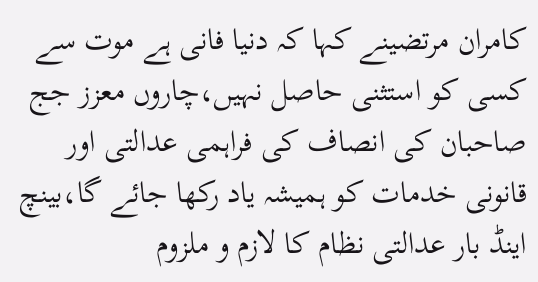کامران مرتضینے کہا کہ دنیا فانی ہے موت سے کسی کو استثنی حاصل نہیں،چاروں معزز جج صاحبان کی انصاف کی فراہمی عدالتی اور قانونی خدمات کو ہمیشہ یاد رکھا جائے گا،بینچ اینڈ بار عدالتی نظام کا لازم و ملزوم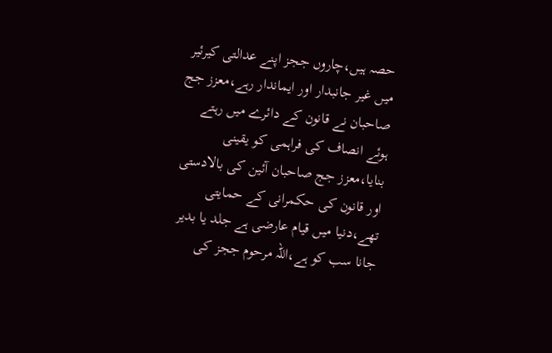حصہ ہیں،چاروں ججز اپنے عدالتی کیرئیر میں غیر جانبدار اور ایماندار رہے،معزز جج صاحبان نے قانون کے دائرے میں رہتے ہوئے انصاف کی فراہمی کو یقینی بنایا،معزز جج صاحبان آئین کی بالادستی اور قانون کی حکمرانی کے حمایتی تھے،دنیا میں قیام عارضی ہے جلد یا بدیر جانا سب کو ہے،اللہ مرحوم ججز کی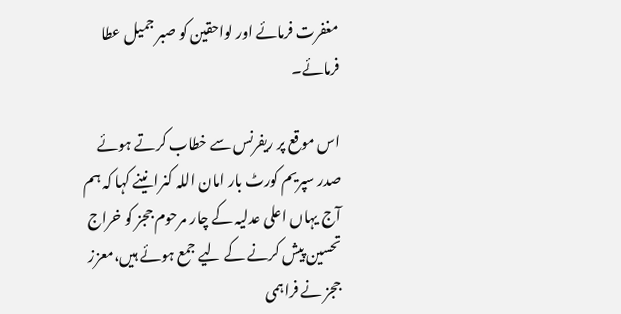مغفرت فرمائے اور لواحقین کو صبر جمیل عطا فرمائے۔

اس موقع پر ریفرنس سے خطاب کرتے ہوئے صدر سپریم کورٹ بار امان اللہ کنرانینے کہا کہ ہم آج یہاں اعلی عدلیہ کے چار مرحوم ججز کو خراج تحسین پیش کرنے کے لیے جمع ہوئے ہیں،معزز ججز نے فراہمی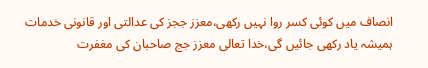انصاف میں کوئی کسر روا نہیں رکھی،معزز ججز کی عدالتی اور قانونی خدمات ہمیشہ یاد رکھی جائیں گی،خدا تعالی معزز جج صاحبان کی مغفرت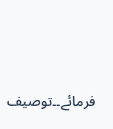فرمائے۔۔توصیف